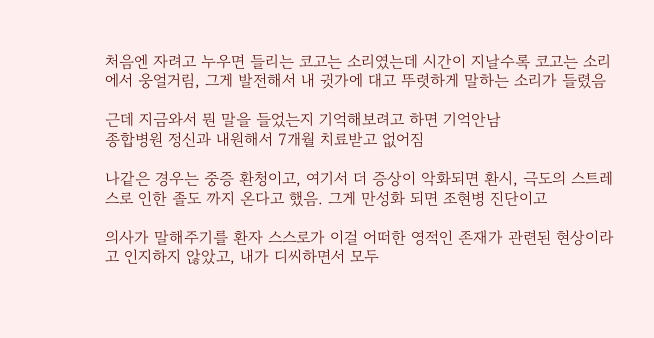처음엔 자려고 누우면 들리는 코고는 소리였는데 시간이 지날수록 코고는 소리에서 웅얼거림, 그게 발전해서 내 귓가에 대고 뚜렷하게 말하는 소리가 들렸음

근데 지금와서 뭔 말을 들었는지 기억해보려고 하면 기억안남
종합병원 정신과 내원해서 7개월 치료받고 없어짐

나같은 경우는 중증 환청이고, 여기서 더 증상이 악화되면 환시, 극도의 스트레스로 인한 졸도 까지 온다고 했음. 그게 만성화 되면 조현병 진단이고

의사가 말해주기를 환자 스스로가 이걸 어떠한 영적인 존재가 관련된 현상이라고 인지하지 않았고, 내가 디씨하면서 모두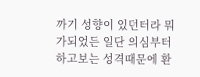까기 성향이 있던터라 뭐가되었든 일단 의심부터 하고보는 성격때문에 환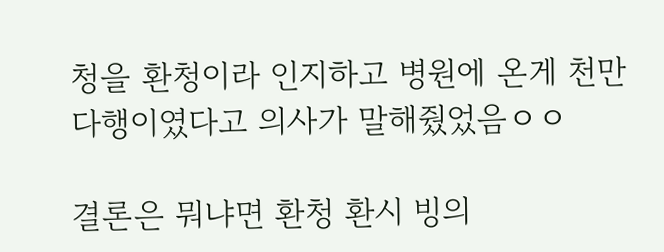청을 환청이라 인지하고 병원에 온게 천만다행이였다고 의사가 말해줬었음ㅇㅇ

결론은 뭐냐면 환청 환시 빙의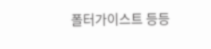폴터가이스트 등등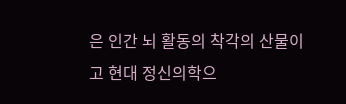은 인간 뇌 활동의 착각의 산물이고 현대 정신의학으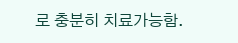로 충분히 치료가능함.